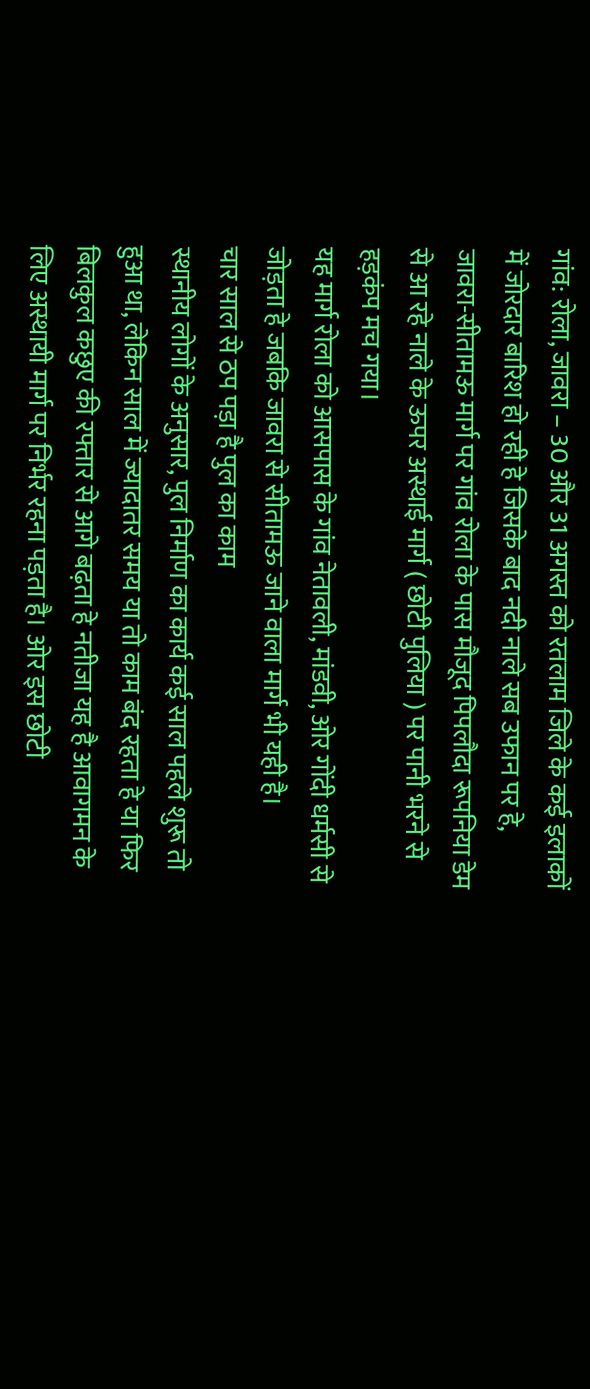गांव: रोला, जावरा – 30 और 31 अगस्त को रतलाम जिले के कई इलाकों में जोरदार बारिश हो रही हे जिसके बाद नदी नाले सब उफान पर हे, जावरा-सीतामऊ मार्ग पर गांव रोला के पास मौजूद पिपलौदा रूपनिया डेम से आ रहे नाले के ऊपर अस्थाई मार्ग ( छोटी पुलिया ) पर पानी भरने से हड़कंप मच गया।
यह मार्ग रोला को आसपास के गांव नेतावली, मांडवी, ओर गोंदी धर्मसी से जोड़ता हे जबकि जावरा से सीतामऊ जाने वाला मार्ग भी यही है।
चार साल से ठप पड़ा है पुल का काम
स्थानीय लोगों के अनुसार, पुल निर्माण का कार्य कई साल पहले शुरू तो हुआ था, लेकिन साल में ज्यादातर समय या तो काम बंद रहता हे या फिर बिलकुल कछुए की रफ्तार से आगे बढ़ता हे नतीजा यह है आवागमन के लिए अस्थायी मार्ग पर निर्भर रहना पड़ता है। ओर इस छोटी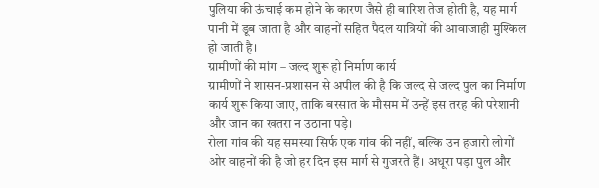पुलिया की ऊंचाई कम होने के कारण जैसे ही बारिश तेज होती है, यह मार्ग पानी में डूब जाता है और वाहनों सहित पैदल यात्रियों की आवाजाही मुश्किल हो जाती है।
ग्रामीणों की मांग – जल्द शुरू हो निर्माण कार्य
ग्रामीणों ने शासन-प्रशासन से अपील की है कि जल्द से जल्द पुल का निर्माण कार्य शुरू किया जाए, ताकि बरसात के मौसम में उन्हें इस तरह की परेशानी और जान का खतरा न उठाना पड़े।
रोला गांव की यह समस्या सिर्फ एक गांव की नहीं, बल्कि उन हजारो लोगों ओर वाहनों की है जो हर दिन इस मार्ग से गुजरते हैं। अधूरा पड़ा पुल और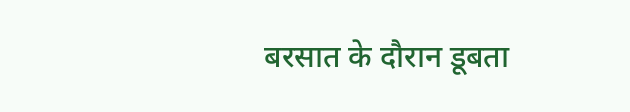बरसात के दौरान डूबता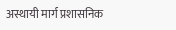अस्थायी मार्ग प्रशासनिक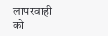लापरवाही को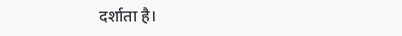दर्शाता है।